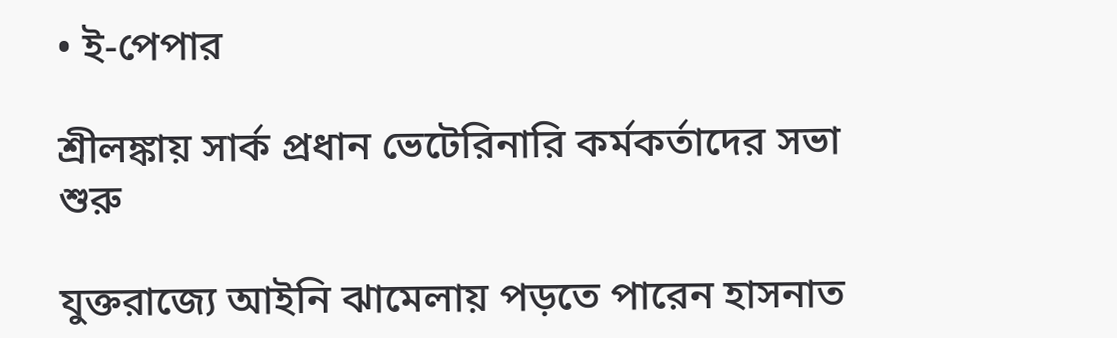• ই-পেপার

শ্রীলঙ্কায় সার্ক প্রধান ভেটেরিনারি কর্মকর্তাদের সভা শুরু

যুক্তরাজ্যে আইনি ঝামেলায় পড়তে পারেন হাসনাত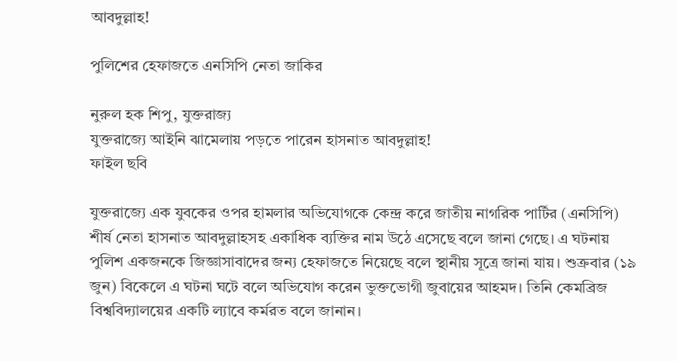আবদুল্লাহ!

পুলিশের হেফাজতে এনসিপি নেতা জাকির

নুরুল হক শিপু, যুক্তরাজ্য
যুক্তরাজ্যে আইনি ঝামেলায় পড়তে পারেন হাসনাত আবদুল্লাহ!
ফাইল ছবি

যুক্তরাজ্যে এক যুবকের ওপর হামলার অভিযোগকে কেন্দ্র করে জাতীয় নাগরিক পার্টির (এনসিপি) শীর্ষ নেতা হাসনাত আবদুল্লাহসহ একাধিক ব্যক্তির নাম উঠে এসেছে বলে জানা গেছে। এ ঘটনায় পুলিশ একজনকে জিজ্ঞাসাবাদের জন্য হেফাজতে নিয়েছে বলে স্থানীয় সূত্রে জানা যায়। শুক্রবার (১৯ জুন) বিকেলে এ ঘটনা ঘটে বলে অভিযোগ করেন ভুক্তভোগী জুবায়ের আহমদ। তিনি কেমব্রিজ বিশ্ববিদ্যালয়ের একটি ল্যাবে কর্মরত বলে জানান।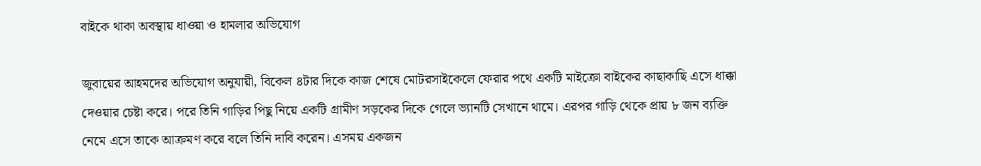বাইকে থাকা অবস্থায় ধাওয়া ও হামলার অভিযোগ

জুবায়ের আহমদের অভিযোগ অনুযায়ী, বিকেল ৪টার দিকে কাজ শেষে মোটরসাইকেলে ফেরার পথে একটি মাইক্রো বাইকের কাছাকাছি এসে ধাক্কা দেওয়ার চেষ্টা করে। পরে তিনি গাড়ির পিছু নিয়ে একটি গ্রামীণ সড়কের দিকে গেলে ভ্যানটি সেখানে থামে। এরপর গাড়ি থেকে প্রায় ৮ জন ব্যক্তি নেমে এসে তাকে আক্রমণ করে বলে তিনি দাবি করেন। এসময় একজন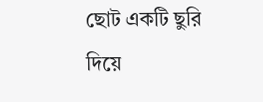ছোট একটি ছুরি দিয়ে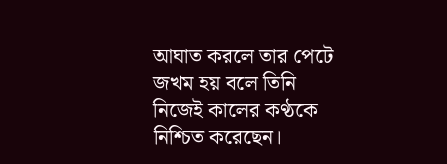আঘাত করলে তার পেটে জখম হয় বলে তিনি নিজেই কালের কণ্ঠকে নিশ্চিত করেছেন।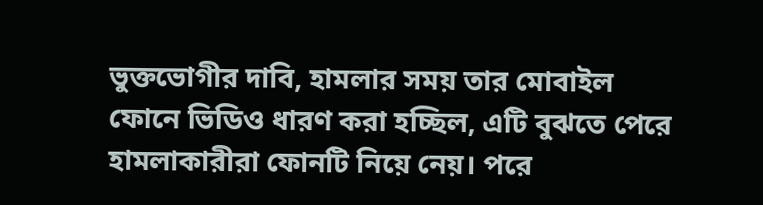ভুক্তভোগীর দাবি, হামলার সময় তার মোবাইল ফোনে ভিডিও ধারণ করা হচ্ছিল, এটি বুঝতে পেরে হামলাকারীরা ফোনটি নিয়ে নেয়। পরে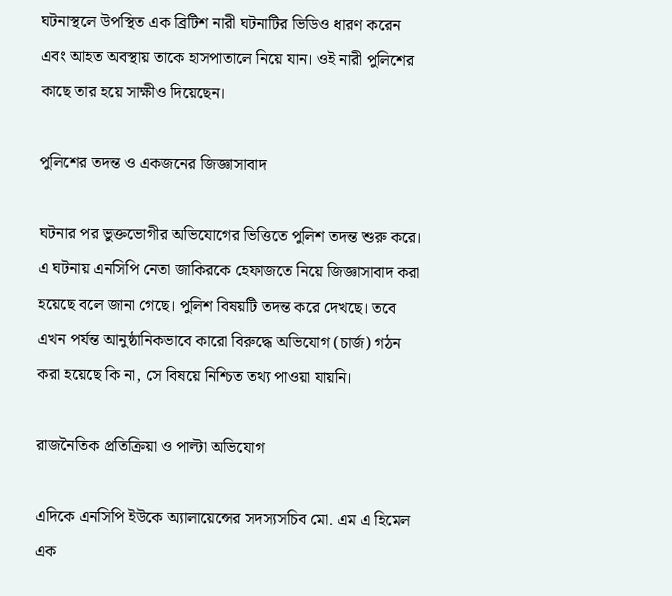ঘটনাস্থলে উপস্থিত এক ব্রিটিশ নারী ঘটনাটির ভিডিও ধারণ করেন এবং আহত অবস্থায় তাকে হাসপাতালে নিয়ে যান। ওই নারী পুলিশের কাছে তার হয়ে সাক্ষীও দিয়েছেন।

পুলিশের তদন্ত ও একজনের জিজ্ঞাসাবাদ

ঘটনার পর ভুক্তভোগীর অভিযোগের ভিত্তিতে পুলিশ তদন্ত শুরু করে। এ ঘটনায় এনসিপি নেতা জাকিরকে হেফাজতে নিয়ে জিজ্ঞাসাবাদ করা হয়েছে বলে জানা গেছে। পুলিশ বিষয়টি তদন্ত করে দেখছে। তবে এখন পর্যন্ত আনুষ্ঠানিকভাবে কারো বিরুদ্ধে অভিযোগ (চার্জ) গঠন করা হয়েছে কি না, সে বিষয়ে নিশ্চিত তথ্য পাওয়া যায়নি।

রাজনৈতিক প্রতিক্রিয়া ও পাল্টা অভিযোগ

এদিকে এনসিপি ইউকে অ্যালায়েন্সের সদস্যসচিব মো. এম এ হিমেল এক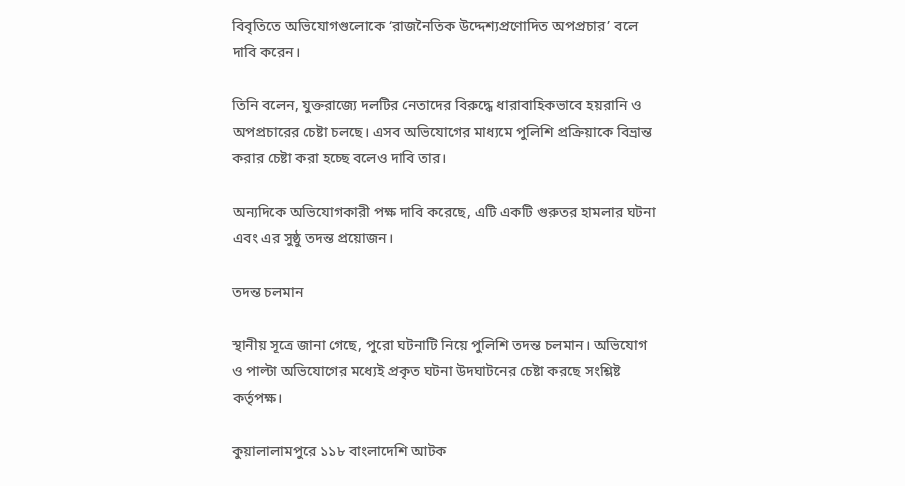বিবৃতিতে অভিযোগগুলোকে ‘রাজনৈতিক উদ্দেশ্যপ্রণোদিত অপপ্রচার’ বলে দাবি করেন।

তিনি বলেন, যুক্তরাজ্যে দলটির নেতাদের বিরুদ্ধে ধারাবাহিকভাবে হয়রানি ও অপপ্রচারের চেষ্টা চলছে। এসব অভিযোগের মাধ্যমে পুলিশি প্রক্রিয়াকে বিভ্রান্ত করার চেষ্টা করা হচ্ছে বলেও দাবি তার।

অন্যদিকে অভিযোগকারী পক্ষ দাবি করেছে, এটি একটি গুরুতর হামলার ঘটনা এবং এর সুষ্ঠু তদন্ত প্রয়োজন।

তদন্ত চলমান

স্থানীয় সূত্রে জানা গেছে, পুরো ঘটনাটি নিয়ে পুলিশি তদন্ত চলমান। অভিযোগ ও পাল্টা অভিযোগের মধ্যেই প্রকৃত ঘটনা উদঘাটনের চেষ্টা করছে সংশ্লিষ্ট কর্তৃপক্ষ।

কুয়ালালামপুরে ১১৮ বাংলাদেশি আটক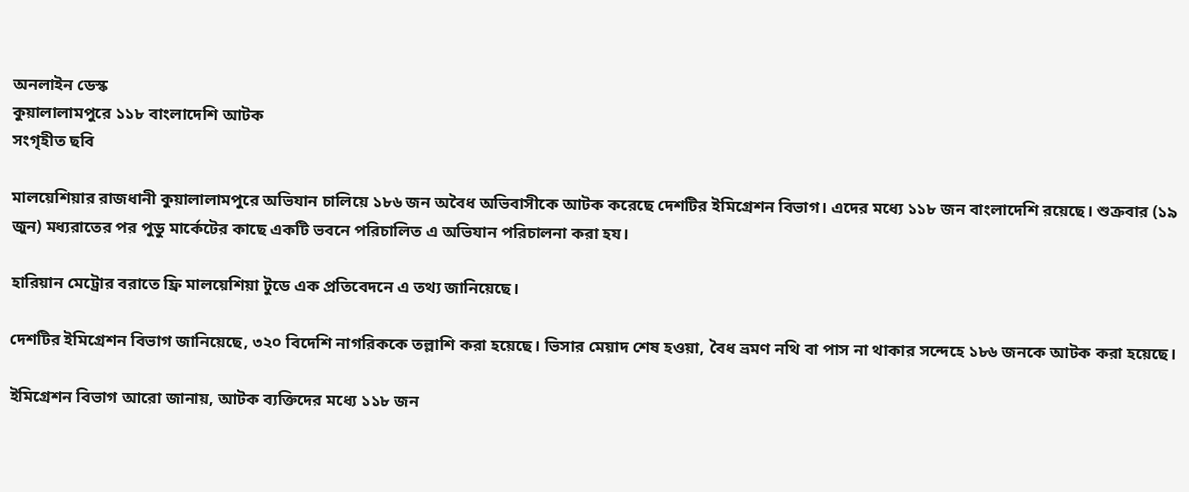অনলাইন ডেস্ক
কুয়ালালামপুরে ১১৮ বাংলাদেশি আটক
সংগৃহীত ছবি

মালয়েশিয়ার রাজধানী কুয়ালালামপুরে অভিযান চালিয়ে ১৮৬ জন অবৈধ অভিবাসীকে আটক করেছে দেশটির ইমিগ্রেশন বিভাগ। এদের মধ্যে ১১৮ জন বাংলাদেশি রয়েছে। শুক্রবার (১৯ জুন) মধ্যরাতের পর পুডু মার্কেটের কাছে একটি ভবনে পরিচালিত এ অভিযান পরিচালনা করা হয।

হারিয়ান মেট্রোর বরাতে ফ্রি মালয়েশিয়া টুডে এক প্রতিবেদনে এ তথ্য জানিয়েছে।

দেশটির ইমিগ্রেশন বিভাগ জানিয়েছে, ৩২০ বিদেশি নাগরিককে তল্লাশি করা হয়েছে। ভিসার মেয়াদ শেষ হওয়া, বৈধ ভ্রমণ নথি বা পাস না থাকার সন্দেহে ১৮৬ জনকে আটক করা হয়েছে।

ইমিগ্রেশন বিভাগ আরো জানায়, আটক ব্যক্তিদের মধ্যে ১১৮ জন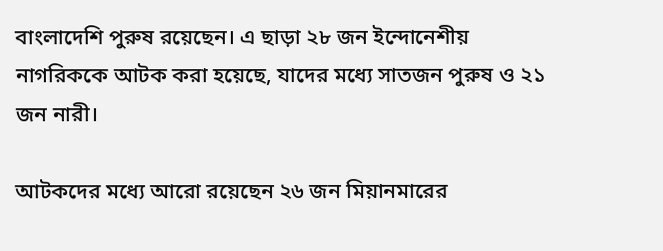বাংলাদেশি পুরুষ রয়েছেন। এ ছাড়া ২৮ জন ইন্দোনেশীয় নাগরিককে আটক করা হয়েছে, যাদের মধ্যে সাতজন পুরুষ ও ২১ জন নারী।

আটকদের মধ্যে আরো রয়েছেন ২৬ জন মিয়ানমারের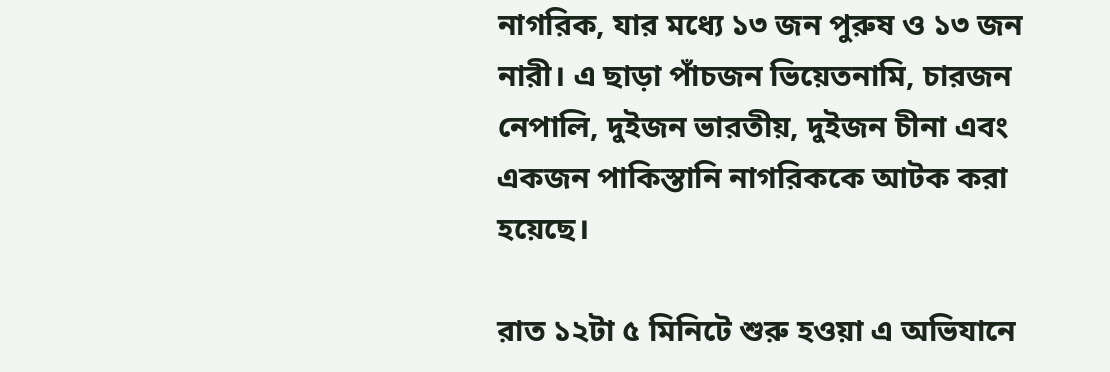নাগরিক, যার মধ্যে ১৩ জন পুরুষ ও ১৩ জন নারী। এ ছাড়া পাঁচজন ভিয়েতনামি, চারজন নেপালি, দুইজন ভারতীয়, দুইজন চীনা এবং একজন পাকিস্তানি নাগরিককে আটক করা হয়েছে।

রাত ১২টা ৫ মিনিটে শুরু হওয়া এ অভিযানে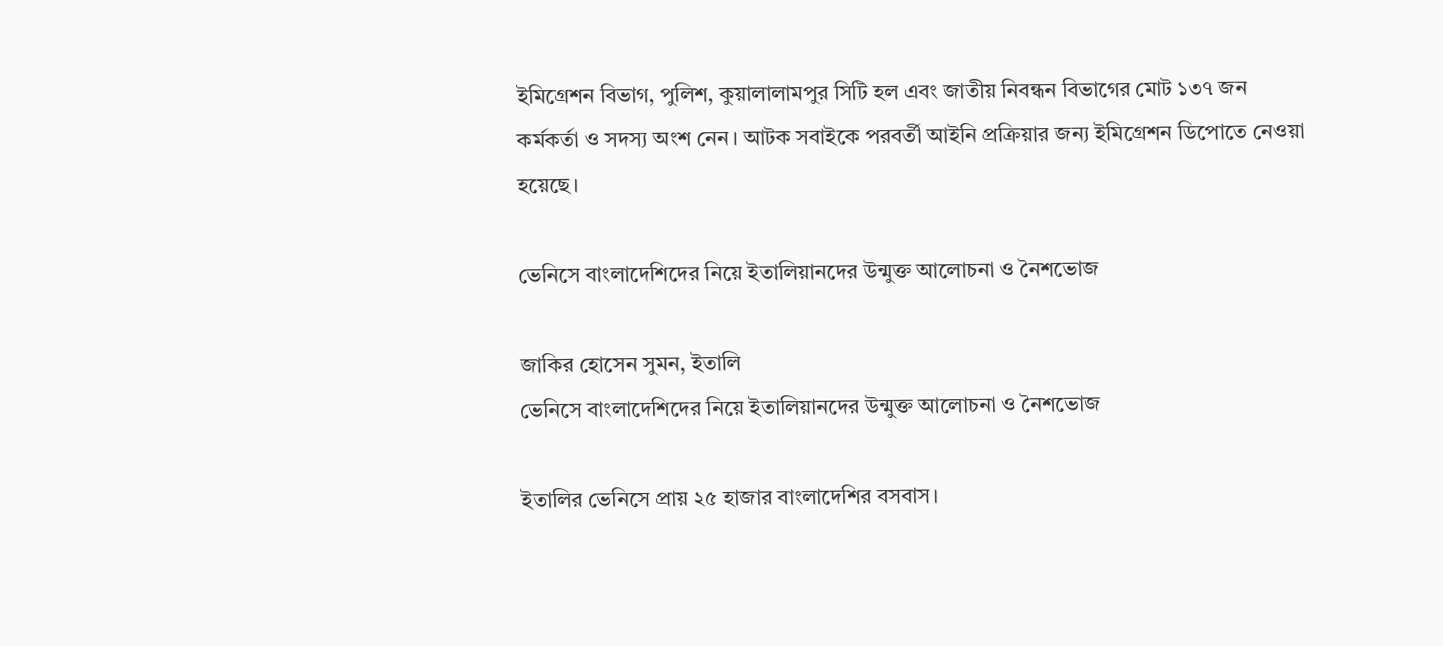ইমিগ্রেশন বিভাগ, পুলিশ, কুয়ালালামপুর সিটি হল এবং জাতীয় নিবন্ধন বিভাগের মোট ১৩৭ জন কর্মকর্তা ও সদস্য অংশ নেন। আটক সবাইকে পরবর্তী আইনি প্রক্রিয়ার জন্য ইমিগ্রেশন ডিপোতে নেওয়া হয়েছে।

ভেনিসে বাংলাদেশিদের নিয়ে ইতালিয়ানদের উন্মুক্ত আলোচনা ও নৈশভোজ

জাকির হোসেন সুমন, ইতালি
ভেনিসে বাংলাদেশিদের নিয়ে ইতালিয়ানদের উন্মুক্ত আলোচনা ও নৈশভোজ

ইতালির ভেনিসে প্রায় ২৫ হাজার বাংলাদেশির বসবাস।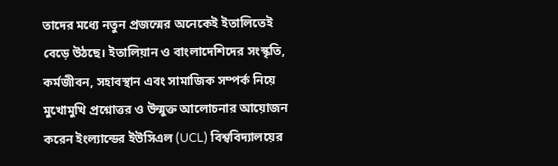তাদের মধ্যে নতুন প্রজন্মের অনেকেই ইতালিতেই বেড়ে উঠছে। ইতালিয়ান ও বাংলাদেশিদের সংস্কৃতি, কর্মজীবন, সহাবস্থান এবং সামাজিক সম্পর্ক নিয়ে মুখোমুখি প্রশ্নোত্তর ও উন্মুক্ত আলোচনার আয়োজন করেন ইংল্যান্ডের ইউসিএল (UCL) বিশ্ববিদ্যালয়ের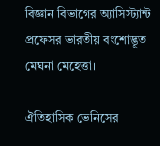বিজ্ঞান বিভাগের অ্যাসিস্ট্যান্ট প্রফেসর ভারতীয় বংশোদ্ভূত মেঘনা মেহেত্তা।

ঐতিহাসিক ভেনিসের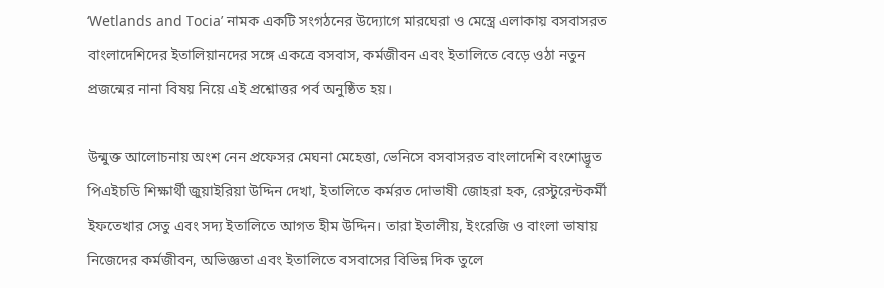‘Wetlands and Tocia’ নামক একটি সংগঠনের উদ্যোগে মারঘেরা ও মেস্ত্রে এলাকায় বসবাসরত বাংলাদেশিদের ইতালিয়ানদের সঙ্গে একত্রে বসবাস, কর্মজীবন এবং ইতালিতে বেড়ে ওঠা নতুন প্রজন্মের নানা বিষয় নিয়ে এই প্রশ্নোত্তর পর্ব অনুষ্ঠিত হয়।

উন্মুক্ত আলোচনায় অংশ নেন প্রফেসর মেঘনা মেহেত্তা, ভেনিসে বসবাসরত বাংলাদেশি বংশোদ্ভূত পিএইচডি শিক্ষার্থী জুয়াইরিয়া উদ্দিন দেখা, ইতালিতে কর্মরত দোভাষী জোহরা হক, রেস্টুরেন্টকর্মী ইফতেখার সেতু এবং সদ্য ইতালিতে আগত হীম উদ্দিন। তারা ইতালীয়, ইংরেজি ও বাংলা ভাষায় নিজেদের কর্মজীবন, অভিজ্ঞতা এবং ইতালিতে বসবাসের বিভিন্ন দিক তুলে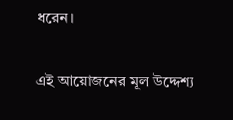ধরেন।

এই আয়োজনের মূল উদ্দেশ্য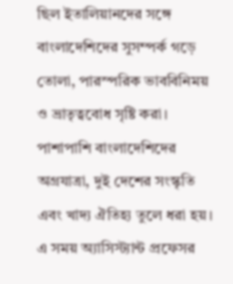ছিল ইতালিয়ানদের সঙ্গে বাংলাদেশিদের সুসম্পর্ক গড়ে তোলা, পারস্পরিক ভাববিনিময় ও ভ্রাতৃত্ববোধ সৃষ্টি করা। পাশাপাশি বাংলাদেশিদের অগ্রযাত্রা, দুই দেশের সংস্কৃতি এবং খাদ্য ঐতিহ্য তুলে ধরা হয়। এ সময় অ্যাসিস্ট্যান্ট প্রফেসর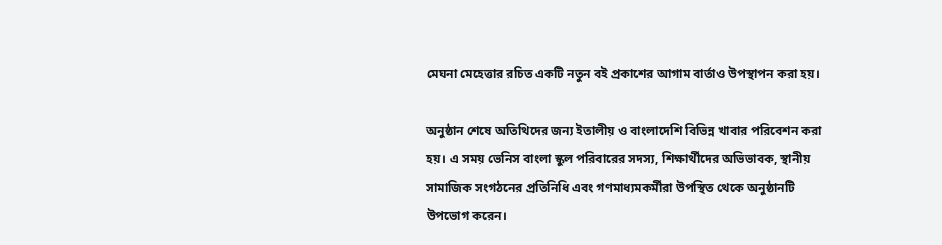মেঘনা মেহেত্তার রচিত একটি নতুন বই প্রকাশের আগাম বার্তাও উপস্থাপন করা হয়।

অনুষ্ঠান শেষে অতিথিদের জন্য ইতালীয় ও বাংলাদেশি বিভিন্ন খাবার পরিবেশন করা হয়। এ সময় ভেনিস বাংলা স্কুল পরিবারের সদস্য, শিক্ষার্থীদের অভিভাবক, স্থানীয় সামাজিক সংগঠনের প্রতিনিধি এবং গণমাধ্যমকর্মীরা উপস্থিত থেকে অনুষ্ঠানটি উপভোগ করেন।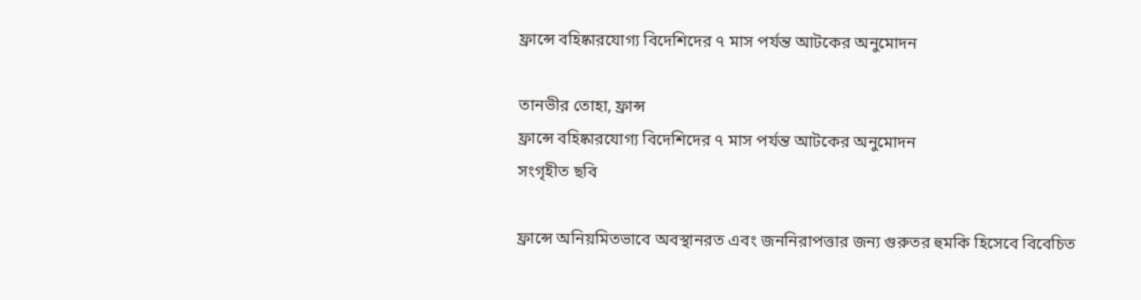ফ্রান্সে বহিষ্কারযোগ্য বিদেশিদের ৭ মাস পর্যন্ত আটকের অনুমোদন

তানভীর তোহা, ফ্রান্স
ফ্রান্সে বহিষ্কারযোগ্য বিদেশিদের ৭ মাস পর্যন্ত আটকের অনুমোদন
সংগৃহীত ছবি

ফ্রান্সে অনিয়মিতভাবে অবস্থানরত এবং জননিরাপত্তার জন্য গুরুতর হুমকি হিসেবে বিবেচিত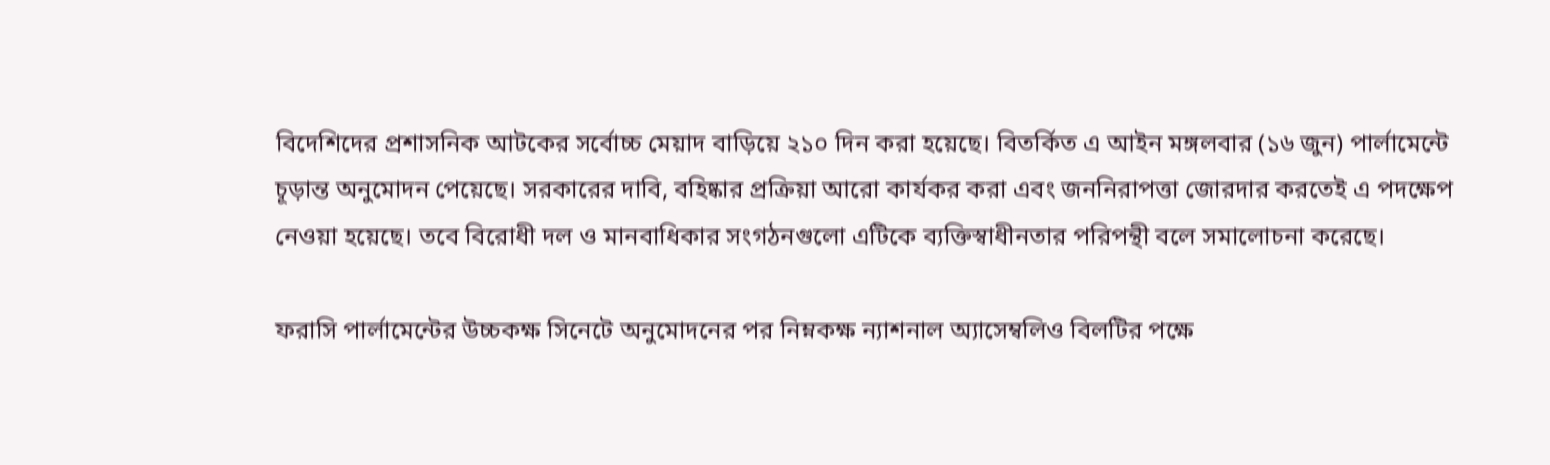বিদেশিদের প্রশাসনিক আটকের সর্বোচ্চ মেয়াদ বাড়িয়ে ২১০ দিন করা হয়েছে। বিতর্কিত এ আইন মঙ্গলবার (১৬ জুন) পার্লামেন্টে চূড়ান্ত অনুমোদন পেয়েছে। সরকারের দাবি, বহিষ্কার প্রক্রিয়া আরো কার্যকর করা এবং জননিরাপত্তা জোরদার করতেই এ পদক্ষেপ নেওয়া হয়েছে। তবে বিরোধী দল ও মানবাধিকার সংগঠনগুলো এটিকে ব্যক্তিস্বাধীনতার পরিপন্থী বলে সমালোচনা করেছে।

ফরাসি পার্লামেন্টের উচ্চকক্ষ সিনেটে অনুমোদনের পর নিম্নকক্ষ ন্যাশনাল অ্যাসেম্বলিও বিলটির পক্ষে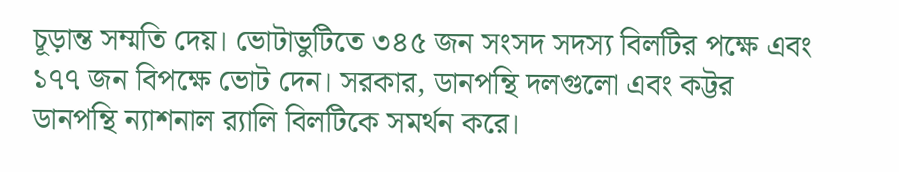চূড়ান্ত সম্মতি দেয়। ভোটাভুটিতে ৩৪৫ জন সংসদ সদস্য বিলটির পক্ষে এবং ১৭৭ জন বিপক্ষে ভোট দেন। সরকার, ডানপন্থি দলগুলো এবং কট্টর ডানপন্থি ন্যাশনাল র‍্যালি বিলটিকে সমর্থন করে।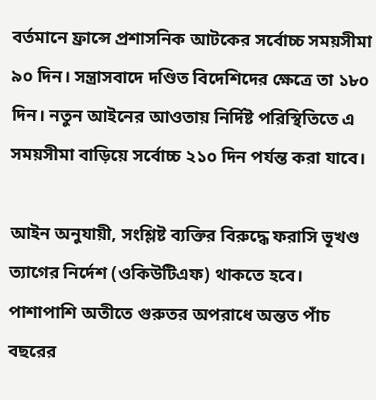বর্তমানে ফ্রান্সে প্রশাসনিক আটকের সর্বোচ্চ সময়সীমা ৯০ দিন। সন্ত্রাসবাদে দণ্ডিত বিদেশিদের ক্ষেত্রে তা ১৮০ দিন। নতুন আইনের আওতায় নির্দিষ্ট পরিস্থিতিতে এ সময়সীমা বাড়িয়ে সর্বোচ্চ ২১০ দিন পর্যন্ত করা যাবে।

আইন অনুযায়ী, সংশ্লিষ্ট ব্যক্তির বিরুদ্ধে ফরাসি ভূখণ্ড ত্যাগের নির্দেশ (ওকিউটিএফ) থাকতে হবে। পাশাপাশি অতীতে গুরুতর অপরাধে অন্তত পাঁচ বছরের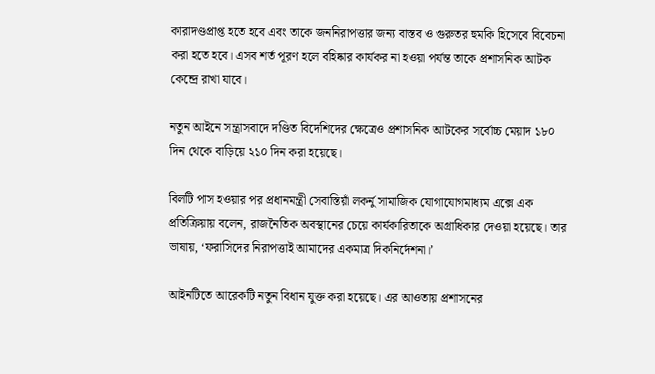কারাদণ্ডপ্রাপ্ত হতে হবে এবং তাকে জননিরাপত্তার জন্য বাস্তব ও গুরুতর হুমকি হিসেবে বিবেচনা করা হতে হবে। এসব শর্ত পূরণ হলে বহিষ্কার কার্যকর না হওয়া পর্যন্ত তাকে প্রশাসনিক আটক কেন্দ্রে রাখা যাবে।

নতুন আইনে সন্ত্রাসবাদে দণ্ডিত বিদেশিদের ক্ষেত্রেও প্রশাসনিক আটকের সর্বোচ্চ মেয়াদ ১৮০ দিন থেকে বাড়িয়ে ২১০ দিন করা হয়েছে।

বিলটি পাস হওয়ার পর প্রধানমন্ত্রী সেবাস্তিয়াঁ লকর্নু সামাজিক যোগাযোগমাধ্যম এক্সে এক প্রতিক্রিয়ায় বলেন, রাজনৈতিক অবস্থানের চেয়ে কার্যকারিতাকে অগ্রাধিকার দেওয়া হয়েছে। তার ভাষায়, ‘ফরাসিদের নিরাপত্তাই আমাদের একমাত্র দিকনির্দেশনা।’

আইনটিতে আরেকটি নতুন বিধান যুক্ত করা হয়েছে। এর আওতায় প্রশাসনের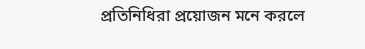প্রতিনিধিরা প্রয়োজন মনে করলে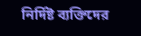নির্দিষ্ট ব্যক্তিদের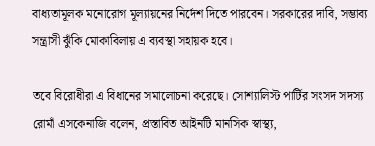বাধ্যতামূলক মনোরোগ মূল্যায়নের নির্দেশ দিতে পারবেন। সরকারের দাবি, সম্ভাব্য সন্ত্রাসী ঝুঁকি মোকাবিলায় এ ব্যবস্থা সহায়ক হবে।

তবে বিরোধীরা এ বিধানের সমালোচনা করেছে। সোশ্যালিস্ট পার্টির সংসদ সদস্য রোমাঁ এসকেনাজি বলেন, প্রস্তাবিত আইনটি মানসিক স্বাস্থ্য,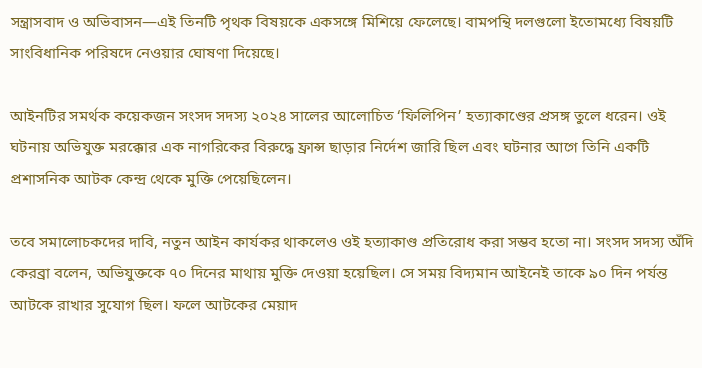সন্ত্রাসবাদ ও অভিবাসন—এই তিনটি পৃথক বিষয়কে একসঙ্গে মিশিয়ে ফেলেছে। বামপন্থি দলগুলো ইতোমধ্যে বিষয়টি সাংবিধানিক পরিষদে নেওয়ার ঘোষণা দিয়েছে।

আইনটির সমর্থক কয়েকজন সংসদ সদস্য ২০২৪ সালের আলোচিত ‘ফিলিপিন’ হত্যাকাণ্ডের প্রসঙ্গ তুলে ধরেন। ওই ঘটনায় অভিযুক্ত মরক্কোর এক নাগরিকের বিরুদ্ধে ফ্রান্স ছাড়ার নির্দেশ জারি ছিল এবং ঘটনার আগে তিনি একটি প্রশাসনিক আটক কেন্দ্র থেকে মুক্তি পেয়েছিলেন।

তবে সমালোচকদের দাবি, নতুন আইন কার্যকর থাকলেও ওই হত্যাকাণ্ড প্রতিরোধ করা সম্ভব হতো না। সংসদ সদস্য অঁদি কেরব্রা বলেন, অভিযুক্তকে ৭০ দিনের মাথায় মুক্তি দেওয়া হয়েছিল। সে সময় বিদ্যমান আইনেই তাকে ৯০ দিন পর্যন্ত আটকে রাখার সুযোগ ছিল। ফলে আটকের মেয়াদ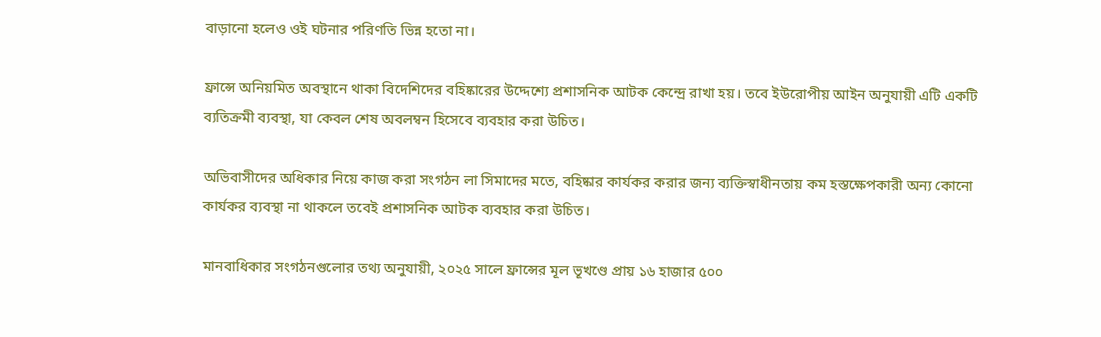বাড়ানো হলেও ওই ঘটনার পরিণতি ভিন্ন হতো না।

ফ্রান্সে অনিয়মিত অবস্থানে থাকা বিদেশিদের বহিষ্কারের উদ্দেশ্যে প্রশাসনিক আটক কেন্দ্রে রাখা হয়। তবে ইউরোপীয় আইন অনুযায়ী এটি একটি ব্যতিক্রমী ব্যবস্থা, যা কেবল শেষ অবলম্বন হিসেবে ব্যবহার করা উচিত।

অভিবাসীদের অধিকার নিয়ে কাজ করা সংগঠন লা সিমাদের মতে, বহিষ্কার কার্যকর করার জন্য ব্যক্তিস্বাধীনতায় কম হস্তক্ষেপকারী অন্য কোনো কার্যকর ব্যবস্থা না থাকলে তবেই প্রশাসনিক আটক ব্যবহার করা উচিত।

মানবাধিকার সংগঠনগুলোর তথ্য অনুযায়ী, ২০২৫ সালে ফ্রান্সের মূল ভূখণ্ডে প্রায় ১৬ হাজার ৫০০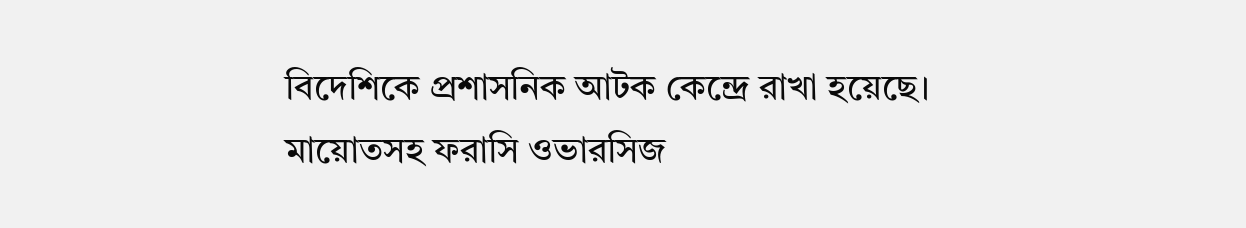বিদেশিকে প্রশাসনিক আটক কেন্দ্রে রাখা হয়েছে। মায়োতসহ ফরাসি ওভারসিজ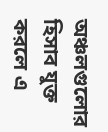অঞ্চলগুলোর হিসাব যুক্ত করলে এ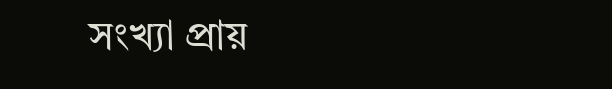সংখ্যা প্রায়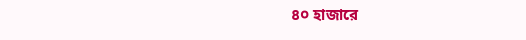৪০ হাজারে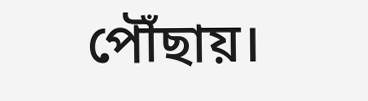পৌঁছায়।